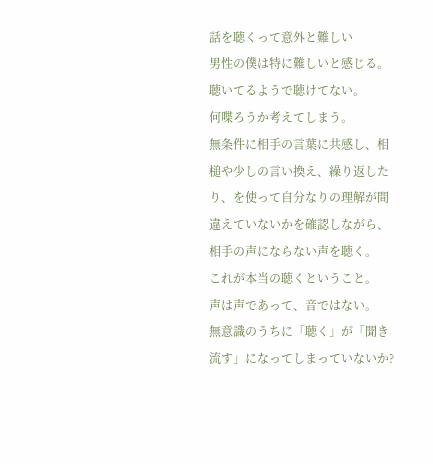話を聴くって意外と難しい
男性の僕は特に難しいと感じる。
聴いてるようで聴けてない。
何喋ろうか考えてしまう。
無条件に相手の言葉に共感し、相槌や少しの言い換え、繰り返したり、を使って自分なりの理解が間違えていないかを確認しながら、相手の声にならない声を聴く。
これが本当の聴くということ。
声は声であって、音ではない。
無意識のうちに「聴く」が「聞き流す」になってしまっていないか?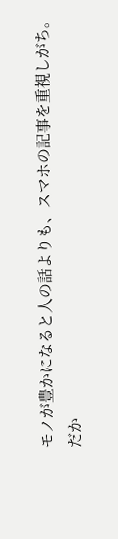モノが豊かになると人の話よりも、スマホの記事を重視しがち。
だか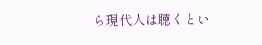ら現代人は聴くとい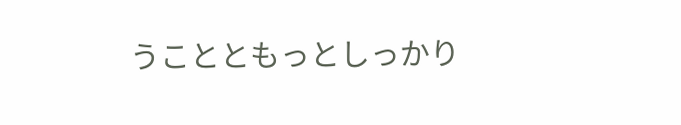うことともっとしっかり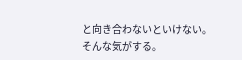と向き合わないといけない。
そんな気がする。